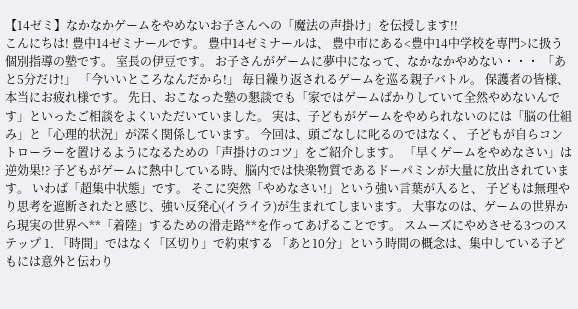【14ゼミ】なかなかゲームをやめないお子さんへの「魔法の声掛け」を伝授します!!
こんにちは! 豊中14ゼミナールです。 豊中14ゼミナールは、 豊中市にある<豊中14中学校を専門>に扱う個別指導の塾です。 室長の伊豆です。 お子さんがゲームに夢中になって、なかなかやめない・・・ 「あと5分だけ!」 「今いいところなんだから!」 毎日繰り返されるゲームを巡る親子バトル。 保護者の皆様、本当にお疲れ様です。 先日、おこなった塾の懇談でも「家ではゲームばかりしていて全然やめないんです」といったご相談をよくいただいていました。 実は、子どもがゲームをやめられないのには「脳の仕組み」と「心理的状況」が深く関係しています。 今回は、頭ごなしに叱るのではなく、 子どもが自らコントローラーを置けるようになるための「声掛けのコツ」をご紹介します。 「早くゲームをやめなさい」は逆効果!? 子どもがゲームに熱中している時、脳内では快楽物質であるドーパミンが大量に放出されています。 いわば「超集中状態」です。 そこに突然「やめなさい!」という強い言葉が入ると、 子どもは無理やり思考を遮断されたと感じ、強い反発心(イライラ)が生まれてしまいます。 大事なのは、ゲームの世界から現実の世界へ**「着陸」するための滑走路**を作ってあげることです。 スムーズにやめさせる3つのステップ 1. 「時間」ではなく「区切り」で約束する 「あと10分」という時間の概念は、集中している子どもには意外と伝わり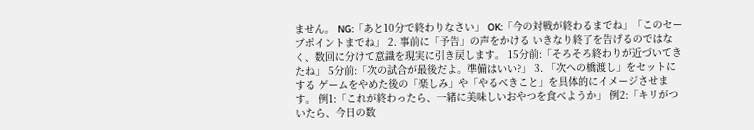ません。 NG:「あと10分で終わりなさい」 OK:「今の対戦が終わるまでね」「このセーブポイントまでね」 2. 事前に「予告」の声をかける いきなり終了を告げるのではなく、数回に分けて意識を現実に引き戻します。 15分前:「そろそろ終わりが近づいてきたね」 5分前:「次の試合が最後だよ。準備はいい?」 3. 「次への橋渡し」をセットにする ゲームをやめた後の「楽しみ」や「やるべきこと」を具体的にイメージさせます。 例1:「これが終わったら、一緒に美味しいおやつを食べようか」 例2:「キリがついたら、今日の数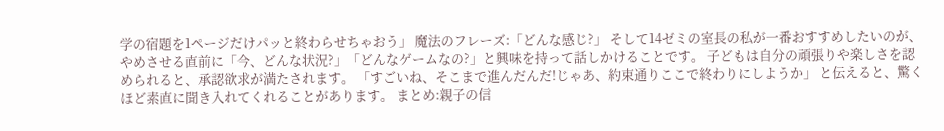学の宿題を1ページだけパッと終わらせちゃおう」 魔法のフレーズ:「どんな感じ?」 そして14ゼミの室長の私が一番おすすめしたいのが、 やめさせる直前に「今、どんな状況?」「どんなゲームなの?」と興味を持って話しかけることです。 子どもは自分の頑張りや楽しさを認められると、承認欲求が満たされます。 「すごいね、そこまで進んだんだ!じゃあ、約束通りここで終わりにしようか」 と伝えると、驚くほど素直に聞き入れてくれることがあります。 まとめ:親子の信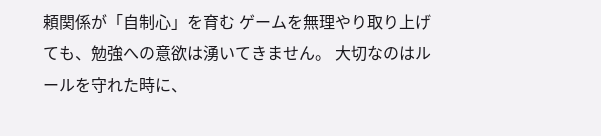頼関係が「自制心」を育む ゲームを無理やり取り上げても、勉強への意欲は湧いてきません。 大切なのはルールを守れた時に、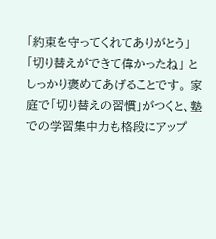「約束を守ってくれてありがとう」 「切り替えができて偉かったね」 としっかり褒めてあげることです。 家庭で「切り替えの習慣」がつくと、塾での学習集中力も格段にアップ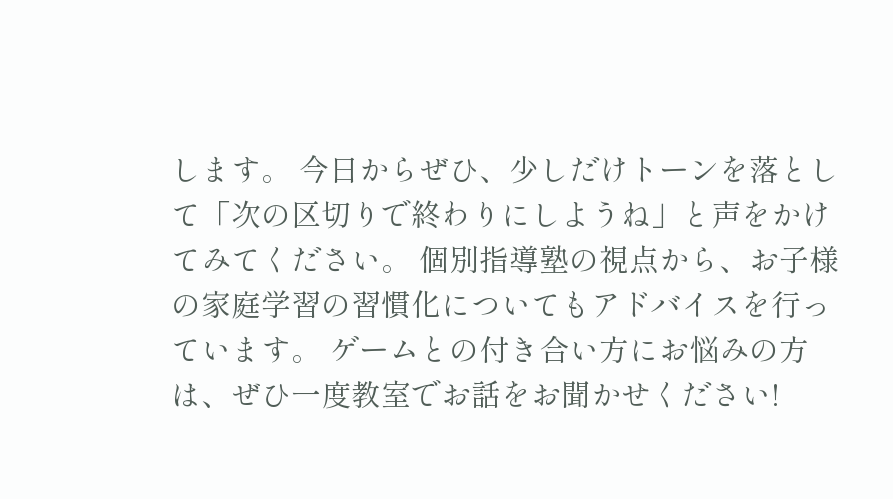します。 今日からぜひ、少しだけトーンを落として「次の区切りで終わりにしようね」と声をかけてみてください。 個別指導塾の視点から、お子様の家庭学習の習慣化についてもアドバイスを行っています。 ゲームとの付き合い方にお悩みの方は、ぜひ一度教室でお話をお聞かせください!